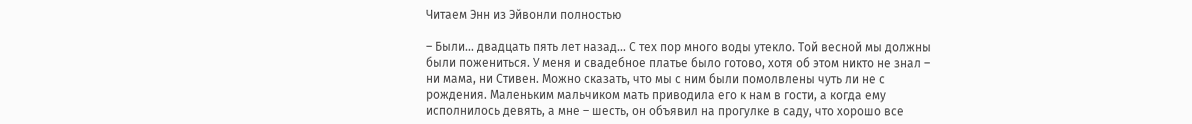Читаем Энн из Эйвонли полностью

– Были… двадцать пять лет назад… С тех пор много воды утекло. Той весной мы должны были пожениться. У меня и свадебное платье было готово, хотя об этом никто не знал – ни мама, ни Стивен. Можно сказать, что мы с ним были помолвлены чуть ли не с рождения. Маленьким мальчиком мать приводила его к нам в гости, а когда ему исполнилось девять, а мне – шесть, он объявил на прогулке в саду, что хорошо все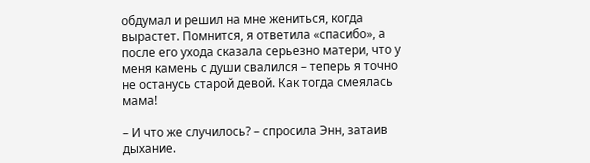обдумал и решил на мне жениться, когда вырастет. Помнится, я ответила «спасибо», а после его ухода сказала серьезно матери, что у меня камень с души свалился – теперь я точно не останусь старой девой. Как тогда смеялась мама!

– И что же случилось? – спросила Энн, затаив дыхание.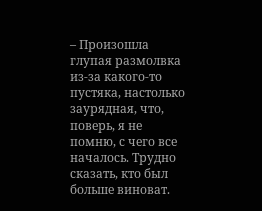– Произошла глупая размолвка из-за какого-то пустяка, настолько заурядная, что, поверь, я не помню, с чего все началось. Трудно сказать, кто был больше виноват.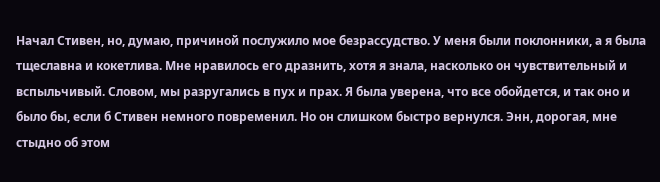Начал Стивен, но, думаю, причиной послужило мое безрассудство. У меня были поклонники, а я была тщеславна и кокетлива. Мне нравилось его дразнить, хотя я знала, насколько он чувствительный и вспыльчивый. Словом, мы разругались в пух и прах. Я была уверена, что все обойдется, и так оно и было бы, если б Стивен немного повременил. Но он слишком быстро вернулся. Энн, дорогая, мне стыдно об этом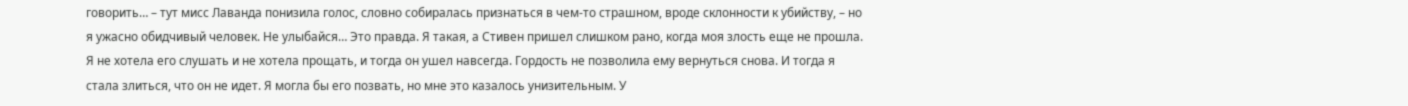говорить… – тут мисс Лаванда понизила голос, словно собиралась признаться в чем-то страшном, вроде склонности к убийству, – но я ужасно обидчивый человек. Не улыбайся… Это правда. Я такая, а Стивен пришел слишком рано, когда моя злость еще не прошла. Я не хотела его слушать и не хотела прощать, и тогда он ушел навсегда. Гордость не позволила ему вернуться снова. И тогда я стала злиться, что он не идет. Я могла бы его позвать, но мне это казалось унизительным. У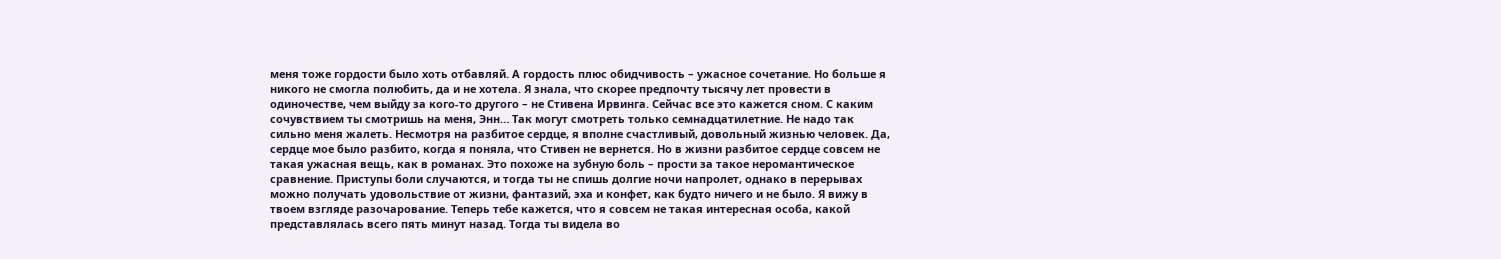меня тоже гордости было хоть отбавляй. А гордость плюс обидчивость – ужасное сочетание. Но больше я никого не смогла полюбить, да и не хотела. Я знала, что скорее предпочту тысячу лет провести в одиночестве, чем выйду за кого-то другого – не Стивена Ирвинга. Сейчас все это кажется сном. С каким сочувствием ты смотришь на меня, Энн… Так могут смотреть только семнадцатилетние. Не надо так сильно меня жалеть. Несмотря на разбитое сердце, я вполне счастливый, довольный жизнью человек. Да, сердце мое было разбито, когда я поняла, что Стивен не вернется. Но в жизни разбитое сердце совсем не такая ужасная вещь, как в романах. Это похоже на зубную боль – прости за такое неромантическое сравнение. Приступы боли случаются, и тогда ты не спишь долгие ночи напролет, однако в перерывах можно получать удовольствие от жизни, фантазий, эха и конфет, как будто ничего и не было. Я вижу в твоем взгляде разочарование. Теперь тебе кажется, что я совсем не такая интересная особа, какой представлялась всего пять минут назад. Тогда ты видела во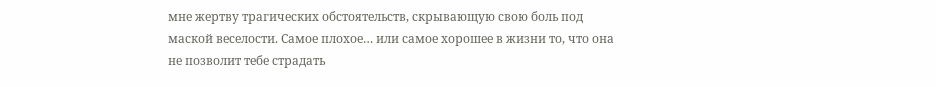мне жертву трагических обстоятельств, скрывающую свою боль под маской веселости. Самое плохое… или самое хорошее в жизни то, что она не позволит тебе страдать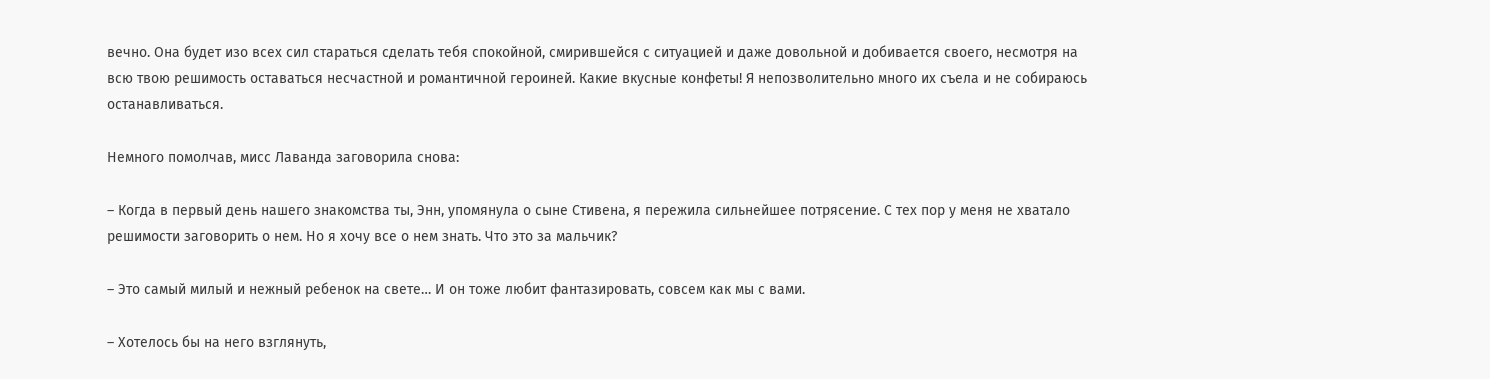вечно. Она будет изо всех сил стараться сделать тебя спокойной, смирившейся с ситуацией и даже довольной и добивается своего, несмотря на всю твою решимость оставаться несчастной и романтичной героиней. Какие вкусные конфеты! Я непозволительно много их съела и не собираюсь останавливаться.

Немного помолчав, мисс Лаванда заговорила снова:

– Когда в первый день нашего знакомства ты, Энн, упомянула о сыне Стивена, я пережила сильнейшее потрясение. С тех пор у меня не хватало решимости заговорить о нем. Но я хочу все о нем знать. Что это за мальчик?

– Это самый милый и нежный ребенок на свете… И он тоже любит фантазировать, совсем как мы с вами.

– Хотелось бы на него взглянуть,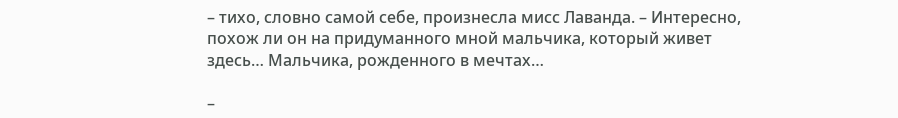– тихо, словно самой себе, произнесла мисс Лаванда. – Интересно, похож ли он на придуманного мной мальчика, который живет здесь… Мальчика, рожденного в мечтах…

–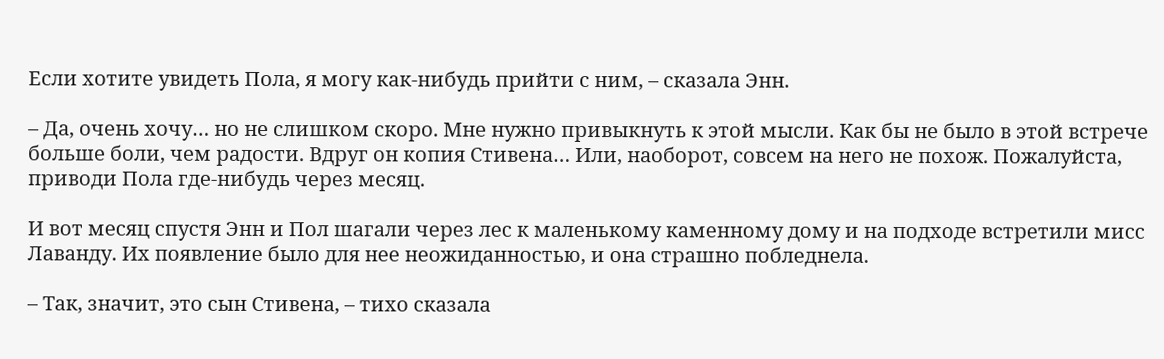Если хотите увидеть Пола, я могу как-нибудь прийти с ним, – сказала Энн.

– Да, очень хочу… но не слишком скоро. Мне нужно привыкнуть к этой мысли. Как бы не было в этой встрече больше боли, чем радости. Вдруг он копия Стивена… Или, наоборот, совсем на него не похож. Пожалуйста, приводи Пола где-нибудь через месяц.

И вот месяц спустя Энн и Пол шагали через лес к маленькому каменному дому и на подходе встретили мисс Лаванду. Их появление было для нее неожиданностью, и она страшно побледнела.

– Так, значит, это сын Стивена, – тихо сказала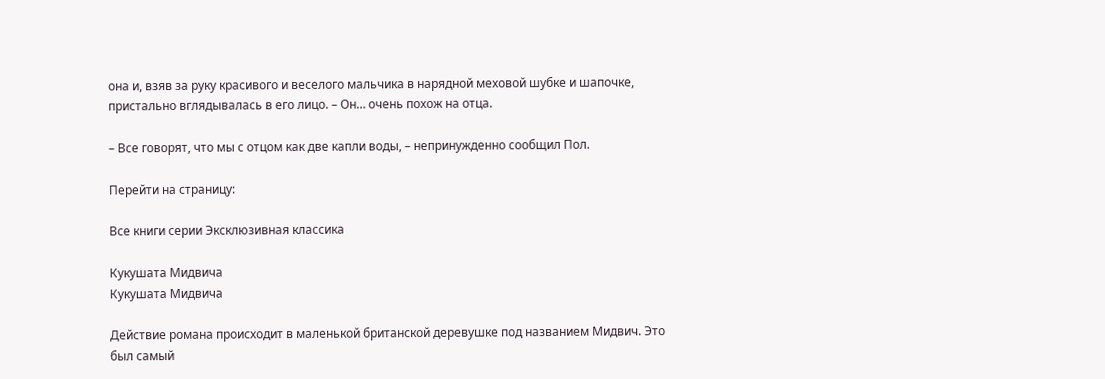она и, взяв за руку красивого и веселого мальчика в нарядной меховой шубке и шапочке, пристально вглядывалась в его лицо. – Он… очень похож на отца.

– Все говорят, что мы с отцом как две капли воды, – непринужденно сообщил Пол.

Перейти на страницу:

Все книги серии Эксклюзивная классика

Кукушата Мидвича
Кукушата Мидвича

Действие романа происходит в маленькой британской деревушке под названием Мидвич. Это был самый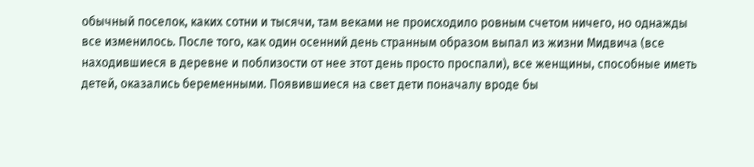обычный поселок, каких сотни и тысячи, там веками не происходило ровным счетом ничего, но однажды все изменилось. После того, как один осенний день странным образом выпал из жизни Мидвича (все находившиеся в деревне и поблизости от нее этот день просто проспали), все женщины, способные иметь детей, оказались беременными. Появившиеся на свет дети поначалу вроде бы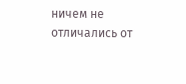ничем не отличались от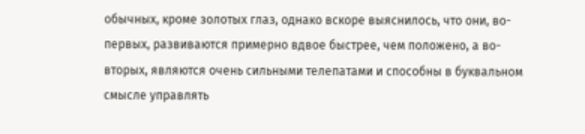обычных, кроме золотых глаз, однако вскоре выяснилось, что они, во-первых, развиваются примерно вдвое быстрее, чем положено, а во-вторых, являются очень сильными телепатами и способны в буквальном смысле управлять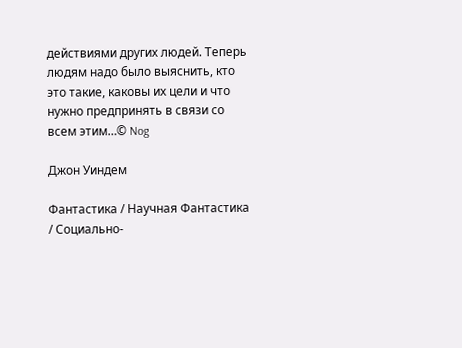действиями других людей. Теперь людям надо было выяснить, кто это такие, каковы их цели и что нужно предпринять в связи со всем этим…© Nog

Джон Уиндем

Фантастика / Научная Фантастика / Социально-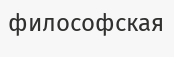философская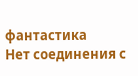фантастика
Нет соединения с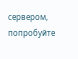сервером, попробуйте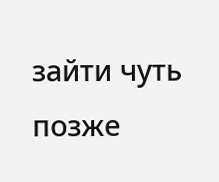зайти чуть позже